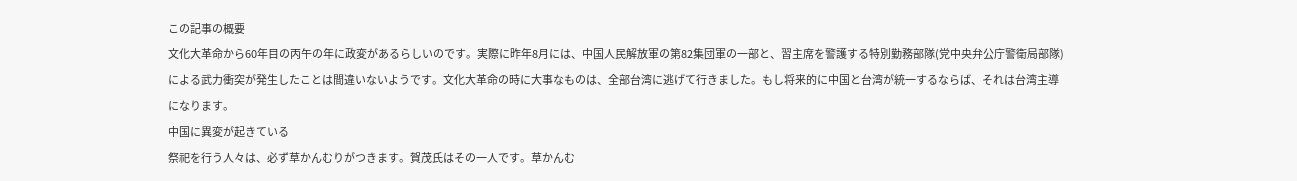この記事の概要
文化大革命から60年目の丙午の年に政変があるらしいのです。実際に昨年8月には、中国人民解放軍の第82集団軍の一部と、習主席を警護する特別勤務部隊(党中央弁公庁警衛局部隊)による武力衝突が発生したことは間違いないようです。文化大革命の時に大事なものは、全部台湾に逃げて行きました。もし将来的に中国と台湾が統一するならば、それは台湾主導になります。
中国に異変が起きている
祭祀を行う人々は、必ず草かんむりがつきます。賀茂氏はその一人です。草かんむ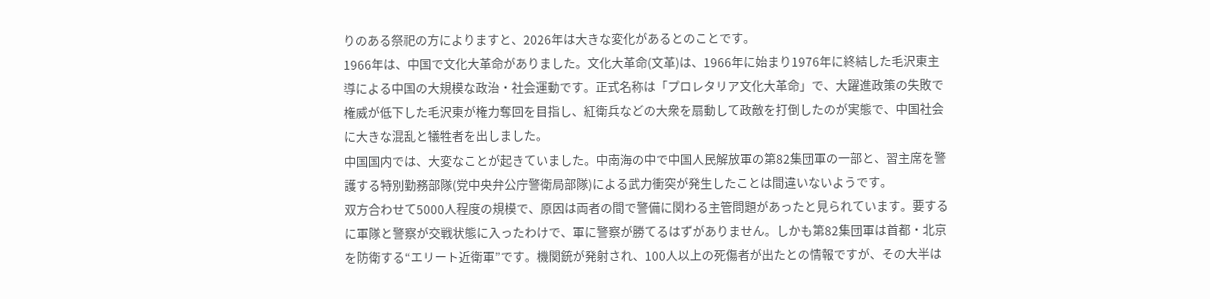りのある祭祀の方によりますと、2026年は大きな変化があるとのことです。
1966年は、中国で文化大革命がありました。文化大革命(文革)は、1966年に始まり1976年に終結した毛沢東主導による中国の大規模な政治・社会運動です。正式名称は「プロレタリア文化大革命」で、大躍進政策の失敗で権威が低下した毛沢東が権力奪回を目指し、紅衛兵などの大衆を扇動して政敵を打倒したのが実態で、中国社会に大きな混乱と犠牲者を出しました。
中国国内では、大変なことが起きていました。中南海の中で中国人民解放軍の第82集団軍の一部と、習主席を警護する特別勤務部隊(党中央弁公庁警衛局部隊)による武力衝突が発生したことは間違いないようです。
双方合わせて5000人程度の規模で、原因は両者の間で警備に関わる主管問題があったと見られています。要するに軍隊と警察が交戦状態に入ったわけで、軍に警察が勝てるはずがありません。しかも第82集団軍は首都・北京を防衛する“エリート近衛軍”です。機関銃が発射され、100人以上の死傷者が出たとの情報ですが、その大半は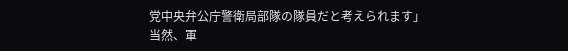党中央弁公庁警衛局部隊の隊員だと考えられます」
当然、軍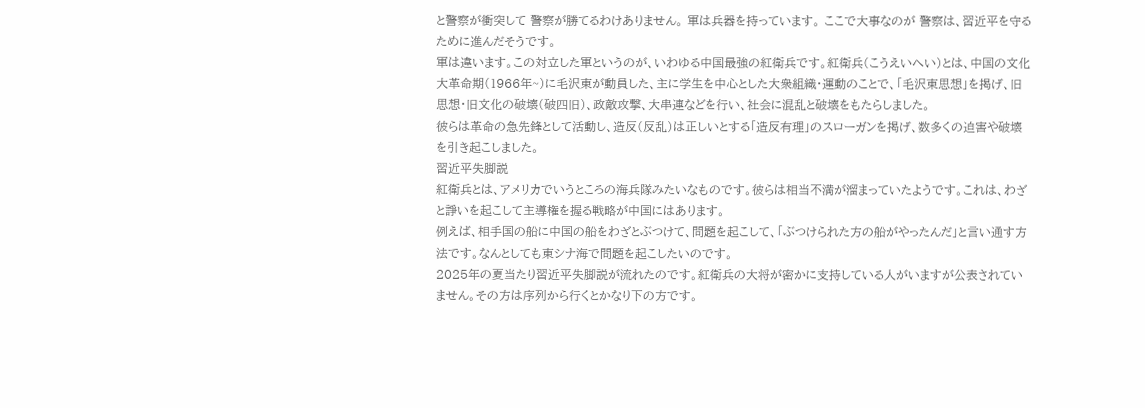と警察が衝突して 警察が勝てるわけありません。 軍は兵器を持っています。 ここで大事なのが 警察は、習近平を守るために進んだそうです。
軍は違います。この対立した軍というのが、いわゆる中国最強の紅衛兵です。紅衛兵(こうえいへい)とは、中国の文化大革命期(1966年~)に毛沢東が動員した、主に学生を中心とした大衆組織・運動のことで、「毛沢東思想」を掲げ、旧思想・旧文化の破壊(破四旧)、政敵攻撃、大串連などを行い、社会に混乱と破壊をもたらしました。
彼らは革命の急先鋒として活動し、造反(反乱)は正しいとする「造反有理」のスローガンを掲げ、数多くの迫害や破壊を引き起こしました。
習近平失脚説
紅衛兵とは、アメリカでいうところの海兵隊みたいなものです。彼らは相当不満が溜まっていたようです。これは、わざと諍いを起こして主導権を握る戦略が中国にはあります。
例えば、相手国の船に中国の船をわざとぶつけて、問題を起こして、「ぶつけられた方の船がやったんだ」と言い通す方法です。なんとしても東シナ海で問題を起こしたいのです。
2025年の夏当たり習近平失脚説が流れたのです。紅衛兵の大将が密かに支持している人がいますが公表されていません。その方は序列から行くとかなり下の方です。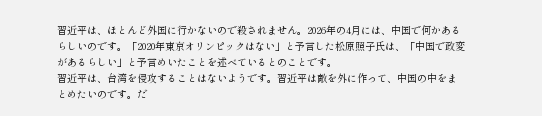習近平は、ほとんど外国に行かないので殺されません。2026年の4月には、中国で何かあるらしいのです。「2020年東京オリンピックはない」と予言した松原照子氏は、「中国で政変があるらしい」と予言めいたことを述べているとのことです。
習近平は、台湾を侵攻することはないようです。習近平は敵を外に作って、中国の中をまとめたいのです。だ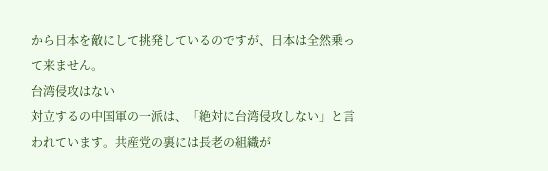から日本を敵にして挑発しているのですが、日本は全然乗って来ません。
台湾侵攻はない
対立するの中国軍の一派は、「絶対に台湾侵攻しない」と言われています。共産党の裏には長老の組織が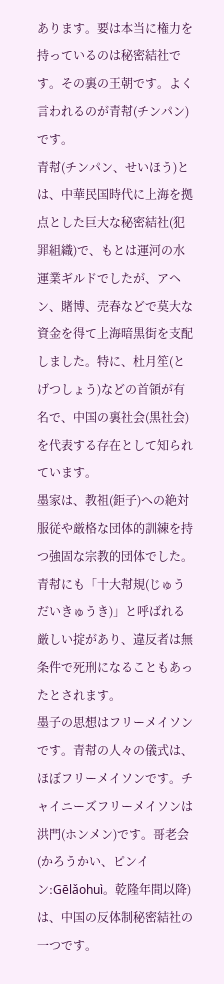あります。要は本当に権力を持っているのは秘密結社です。その裏の王朝です。よく言われるのが青幇(チンパン)です。
青幇(チンパン、せいほう)とは、中華民国時代に上海を拠点とした巨大な秘密結社(犯罪組織)で、もとは運河の水運業ギルドでしたが、アヘン、賭博、売春などで莫大な資金を得て上海暗黒街を支配しました。特に、杜月笙(と げつしょう)などの首領が有名で、中国の裏社会(黒社会)を代表する存在として知られています。
墨家は、教祖(鉅子)への絶対服従や厳格な団体的訓練を持つ強固な宗教的団体でした。青幇にも「十大幇規(じゅうだいきゅうき)」と呼ばれる厳しい掟があり、違反者は無条件で死刑になることもあったとされます。
墨子の思想はフリーメイソンです。青幇の人々の儀式は、ほぼフリーメイソンです。チャイニーズフリーメイソンは洪門(ホンメン)です。哥老会(かろうかい、ピンイン:Gēlǎohuì。乾隆年間以降)は、中国の反体制秘密結社の一つです。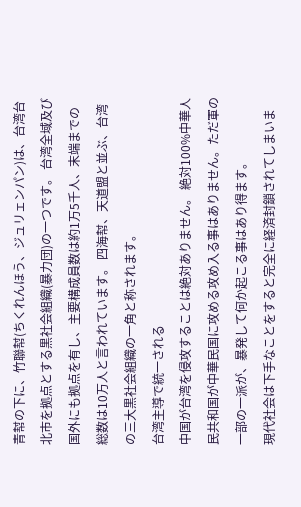青幇の下に、竹聯幇(ちくれんほう、ジュリェンパン)は、台湾台北市を拠点とする黒社会組織(暴力団)の一つです。 台湾全域及び国外にも拠点を有し、主要構成員数は約1万5千人、末端までの総数は10万人と言われています。 四海幇、天道盟と並ぶ、台湾の三大黒社会組織の一角と称されます。
台湾主導で統一される
中国が台湾を侵攻することは絶対ありません。 絶対100%中華人民共和国が中華民国に攻める攻め入る事はありません。ただ軍の一部の一派が、暴発して何か起こる事はあり得ます。
現代社会は下手なことをすると完全に経済封鎖されてしまいま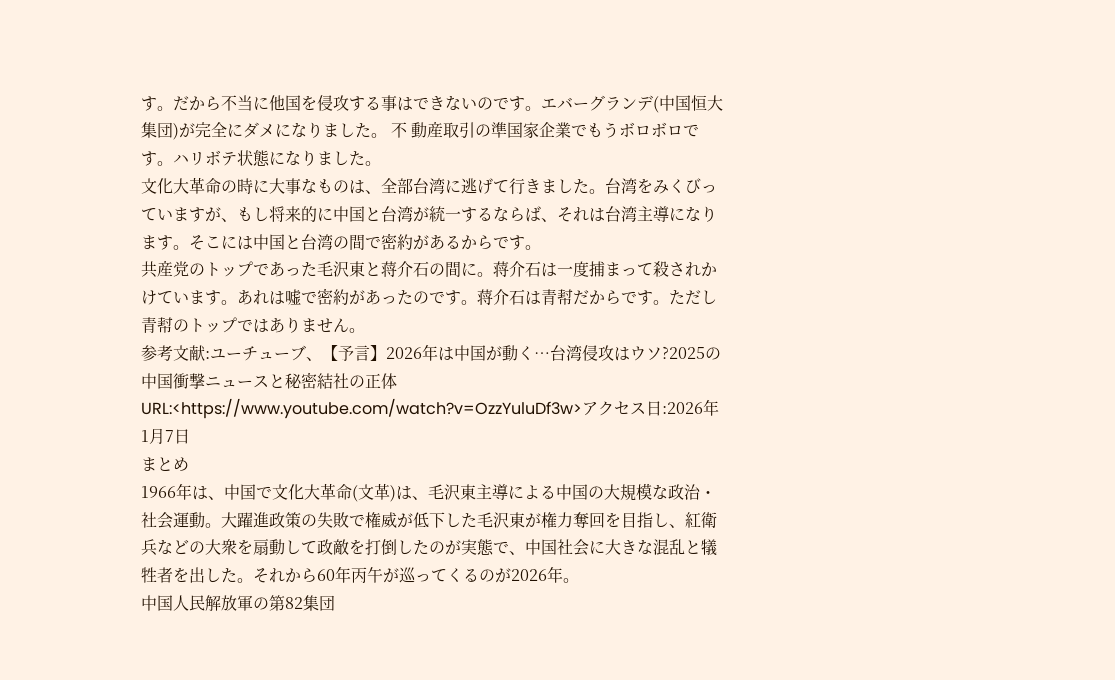す。だから不当に他国を侵攻する事はできないのです。エバーグランデ(中国恒大集団)が完全にダメになりました。 不 動産取引の準国家企業でもうボロボロです。ハリボテ状態になりました。
文化大革命の時に大事なものは、全部台湾に逃げて行きました。台湾をみくびっていますが、もし将来的に中国と台湾が統一するならば、それは台湾主導になります。そこには中国と台湾の間で密約があるからです。
共産党のトップであった毛沢東と蒋介石の間に。蒋介石は一度捕まって殺されかけています。あれは嘘で密約があったのです。蒋介石は青幇だからです。ただし青幇のトップではありません。
参考文献:ユーチューブ、【予言】2026年は中国が動く…台湾侵攻はウソ?2025の中国衝撃ニュースと秘密結社の正体
URL:<https://www.youtube.com/watch?v=OzzYuluDf3w>アクセス日:2026年1月7日
まとめ
1966年は、中国で文化大革命(文革)は、毛沢東主導による中国の大規模な政治・社会運動。大躍進政策の失敗で権威が低下した毛沢東が権力奪回を目指し、紅衛兵などの大衆を扇動して政敵を打倒したのが実態で、中国社会に大きな混乱と犠牲者を出した。それから60年丙午が巡ってくるのが2026年。
中国人民解放軍の第82集団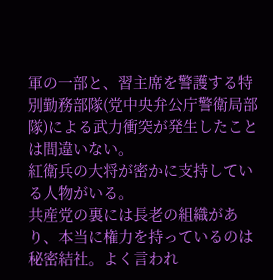軍の一部と、習主席を警護する特別勤務部隊(党中央弁公庁警衛局部隊)による武力衝突が発生したことは間違いない。
紅衛兵の大将が密かに支持している人物がいる。
共産党の裏には長老の組織があり、本当に権力を持っているのは秘密結社。よく言われ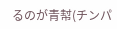るのが青幇(チンパ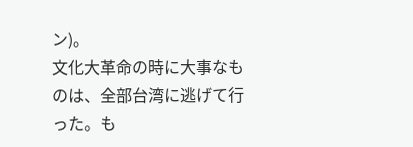ン)。
文化大革命の時に大事なものは、全部台湾に逃げて行った。も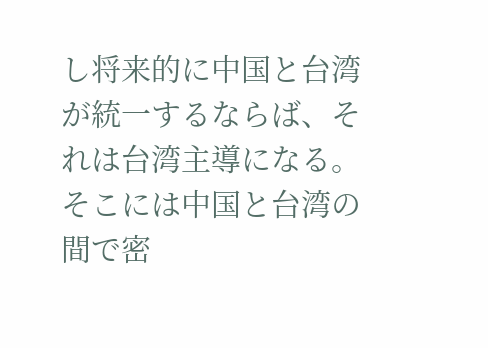し将来的に中国と台湾が統一するならば、それは台湾主導になる。そこには中国と台湾の間で密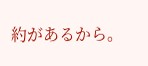約があるから。